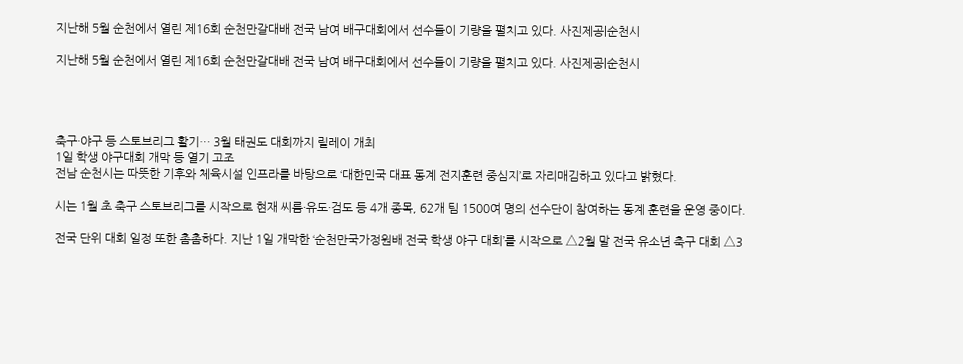지난해 5월 순천에서 열린 제16회 순천만갈대배 전국 남여 배구대회에서 선수들이 기량을 펼치고 있다. 사진제공|순천시

지난해 5월 순천에서 열린 제16회 순천만갈대배 전국 남여 배구대회에서 선수들이 기량을 펼치고 있다. 사진제공|순천시




축구·야구 등 스토브리그 활기… 3월 태권도 대회까지 릴레이 개최
1일 학생 야구대회 개막 등 열기 고조
전남 순천시는 따뜻한 기후와 체육시설 인프라를 바탕으로 ‘대한민국 대표 동계 전지훈련 중심지’로 자리매김하고 있다고 밝혔다.

시는 1월 초 축구 스토브리그를 시작으로 현재 씨름·유도·검도 등 4개 종목, 62개 팀 1500여 명의 선수단이 참여하는 동계 훈련을 운영 중이다.

전국 단위 대회 일정 또한 촘촘하다. 지난 1일 개막한 ‘순천만국가정원배 전국 학생 야구 대회’를 시작으로 △2월 말 전국 유소년 축구 대회 △3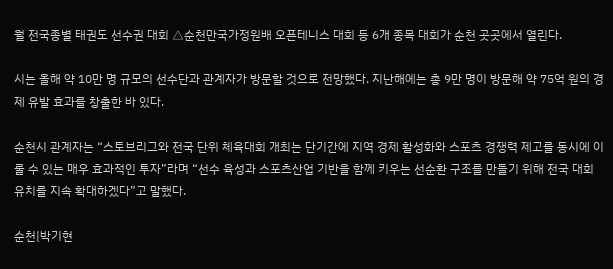월 전국종별 태권도 선수권 대회 △순천만국가정원배 오픈테니스 대회 등 6개 종목 대회가 순천 곳곳에서 열린다.

시는 올해 약 10만 명 규모의 선수단과 관계자가 방문할 것으로 전망했다. 지난해에는 총 9만 명이 방문해 약 75억 원의 경제 유발 효과를 창출한 바 있다.

순천시 관계자는 “스토브리그와 전국 단위 체육대회 개최는 단기간에 지역 경제 활성화와 스포츠 경쟁력 제고를 동시에 이룰 수 있는 매우 효과적인 투자”라며 “선수 육성과 스포츠산업 기반을 함께 키우는 선순환 구조를 만들기 위해 전국 대회 유치를 지속 확대하겠다”고 말했다.

순천|박기현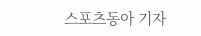스포츠동아 기자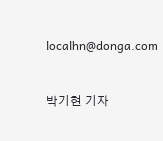localhn@donga.com


박기현 기자